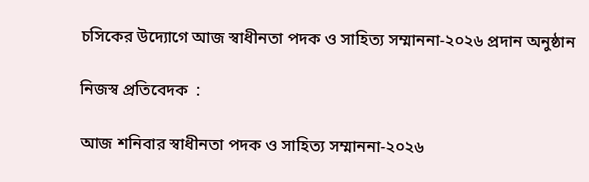চসিকের উদ্যোগে আজ স্বাধীনতা পদক ও সাহিত্য সম্মাননা-২০২৬ প্রদান অনুষ্ঠান

নিজস্ব প্রতিবেদক  :

আজ শনিবার স্বাধীনতা পদক ও সাহিত্য সম্মাননা-২০২৬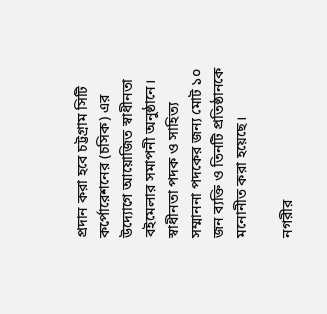প্রদান করা হবে চট্টগ্রাম সিটি কর্পোরেশনের (চসিক) এর উদ্যোগে আয়োজিত স্বাধীনতা বইমেলার সমাপনী অনুষ্ঠানে। স্বাধীনতা পদক ও সাহিত্য সম্মাননা পদকের জন্য মোট ১০ জন ব্যক্তি ও তিনটি প্রতিষ্ঠানকে মনোনীত করা হয়েছে।

নগরীর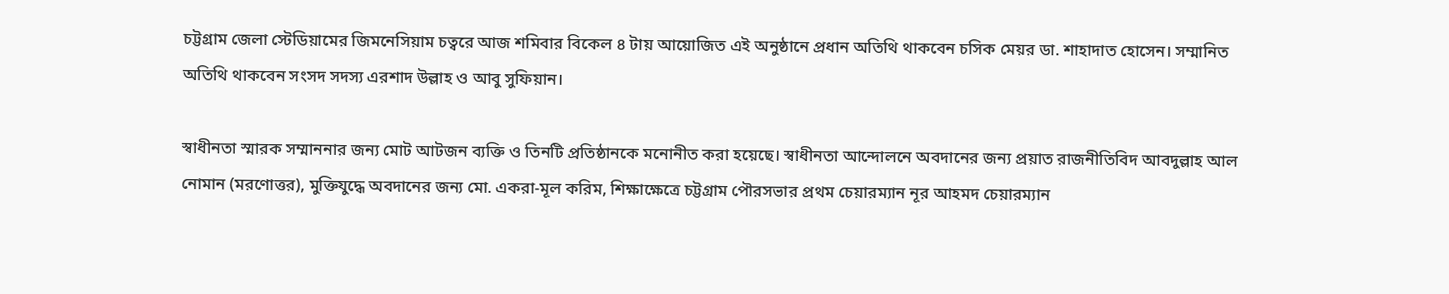চট্টগ্রাম জেলা স্টেডিয়ামের জিমনেসিয়াম চত্বরে আজ শমিবার বিকেল ৪ টায় আয়োজিত এই অনুষ্ঠানে প্রধান অতিথি থাকবেন চসিক মেয়র ডা. শাহাদাত হোসেন। সম্মানিত অতিথি থাকবেন সংসদ সদস্য এরশাদ উল্লাহ ও আবু সুফিয়ান।

স্বাধীনতা স্মারক সম্মাননার জন্য মোট আটজন ব্যক্তি ও তিনটি প্রতিষ্ঠানকে মনোনীত করা হয়েছে। স্বাধীনতা আন্দোলনে অবদানের জন্য প্রয়াত রাজনীতিবিদ আবদুল্লাহ আল নোমান (মরণোত্তর), মুক্তিযুদ্ধে অবদানের জন্য মো. একরা-মূল করিম, শিক্ষাক্ষেত্রে চট্টগ্রাম পৌরসভার প্রথম চেয়ারম্যান নূর আহমদ চেয়ারম্যান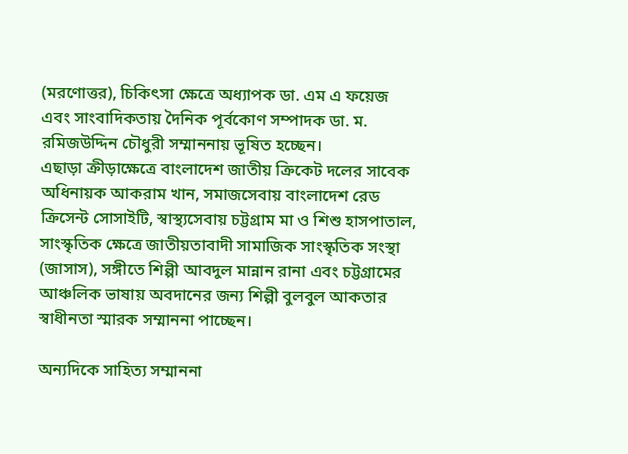(মরণোত্তর), চিকিৎসা ক্ষেত্রে অধ্যাপক ডা. এম এ ফয়েজ এবং সাংবাদিকতায় দৈনিক পূর্বকোণ সম্পাদক ডা. ম. রমিজউদ্দিন চৌধুরী সম্মাননায় ভূষিত হচ্ছেন।
এছাড়া ক্রীড়াক্ষেত্রে বাংলাদেশ জাতীয় ক্রিকেট দলের সাবেক অধিনায়ক আকরাম খান, সমাজসেবায় বাংলাদেশ রেড ক্রিসেন্ট সোসাইটি, স্বাস্থ্যসেবায় চট্টগ্রাম মা ও শিশু হাসপাতাল, সাংস্কৃতিক ক্ষেত্রে জাতীয়তাবাদী সামাজিক সাংস্কৃতিক সংস্থা (জাসাস), সঙ্গীতে শিল্পী আবদুল মান্নান রানা এবং চট্টগ্রামের আঞ্চলিক ভাষায় অবদানের জন্য শিল্পী বুলবুল আকতার স্বাধীনতা স্মারক সম্মাননা পাচ্ছেন।

অন্যদিকে সাহিত্য সম্মাননা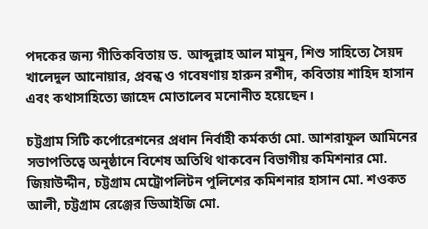পদকের জন্য গীতিকবিতায় ড. আব্দুল্লাহ আল মামুন, শিশু সাহিত্যে সৈয়দ খালেদুল আনোয়ার, প্রবন্ধ ও গবেষণায় হারুন রশীদ, কবিতায় শাহিদ হাসান এবং কথাসাহিত্যে জাহেদ মোতালেব মনোনীত হয়েছেন।

চট্টগ্রাম সিটি কর্পোরেশনের প্রধান নির্বাহী কর্মকর্তা মো. আশরাফুল আমিনের সভাপতিত্বে অনুষ্ঠানে বিশেষ অতিথি থাকবেন বিভাগীয় কমিশনার মো. জিয়াউদ্দীন, চট্টগ্রাম মেট্রোপলিটন পুলিশের কমিশনার হাসান মো. শওকত আলী, চট্টগ্রাম রেঞ্জের ডিআইজি মো.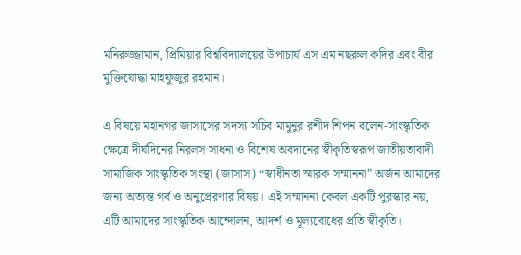মনিরুজ্জামান, প্রিমিয়ার বিশ্ববিদ্যালয়ের উপাচার্য এস এম নছরুল কদির এবং বীর মুক্তিযোদ্ধা মাহফুজুর রহমান।

এ বিষয়ে মহানগর জাসাসের সদস্য সচিব মামুনুর রশীদ শিপন বলেন-সাংস্কৃতিক ক্ষেত্রে দীর্ঘদিনের নিরলস সাধনা ও বিশেষ অবদানের স্বীকৃতিস্বরূপ জাতীয়তাবাদী সামাজিক সাংস্কৃতিক সংস্থা (জাসাস) “স্বাধীনতা স্মারক সম্মাননা” অর্জন আমাদের জন্য অত্যন্ত গর্ব ও অনুপ্রেরণার বিষয়। এই সম্মাননা কেবল একটি পুরস্কার নয়, এটি আমাদের সাংস্কৃতিক আন্দোলন, আদর্শ ও মূল্যবোধের প্রতি স্বীকৃতি।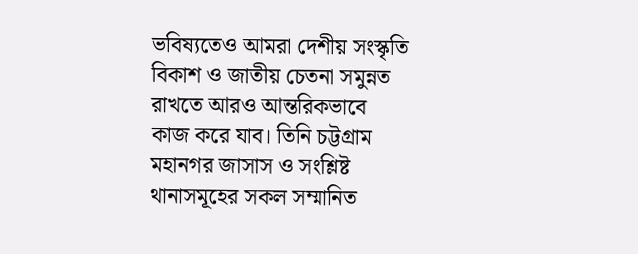ভবিষ্যতেও আমরা দেশীয় সংস্কৃতি বিকাশ ও জাতীয় চেতনা সমুন্নত রাখতে আরও আন্তরিকভাবে কাজ করে যাব। তিনি চট্টগ্রাম মহানগর জাসাস ও সংশ্লিষ্ট থানাসমূহের সকল সম্মানিত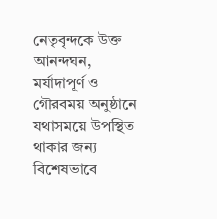নেতৃবৃন্দকে উক্ত আনন্দঘন, মর্যাদাপূর্ণ ও গৌরবময় অনুষ্ঠানে যথাসময়ে উপস্থিত থাকার জন্য বিশেষভাবে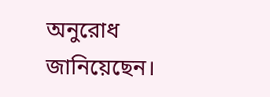অনুরোধ জানিয়েছেন।